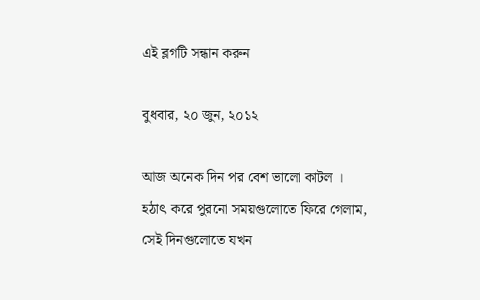এই ব্লগটি সন্ধান করুন

বুধবার, ২০ জুন, ২০১২

আজ অনেক দিন পর বেশ ভালো কাটল ।
হঠাৎ করে পুরনো সময়গুলোতে ফিরে গেলাম,
সেই দিনগুলোতে যখন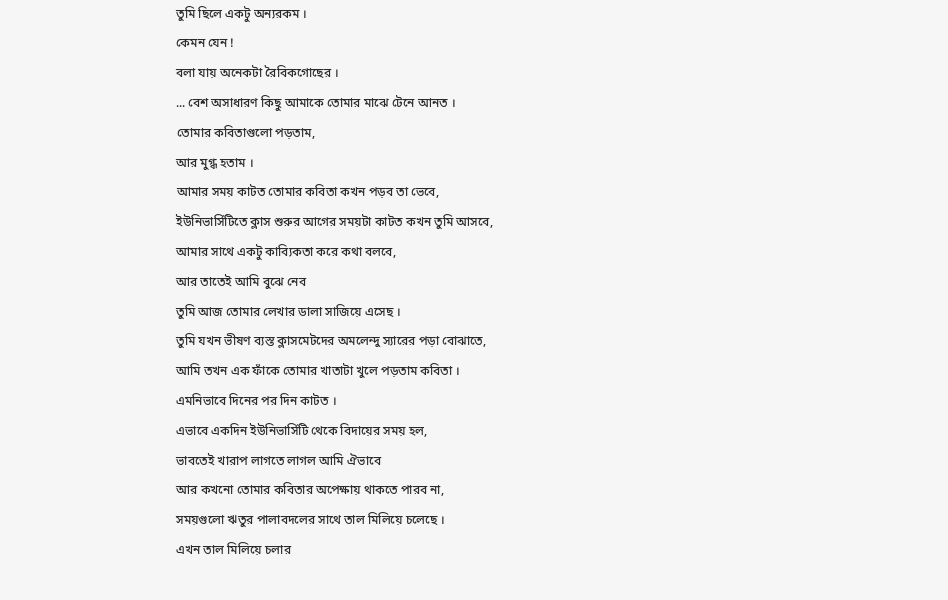তুমি ছিলে একটু অন্যরকম ।
কেমন যেন !
বলা যায় অনেকটা রৈবিকগোছের ।
... বেশ অসাধারণ কিছু আমাকে তোমার মাঝে টেনে আনত ।
তোমার কবিতাগুলো পড়তাম,
আর মুগ্ধ হতাম ।
আমার সময় কাটত তোমার কবিতা কখন পড়ব তা ভেবে,
ইউনিভার্সিটিতে ক্লাস শুরুর আগের সময়টা কাটত কখন তুমি আসবে,
আমার সাথে একটু কাব্যিকতা করে কথা বলবে,
আর তাতেই আমি বুঝে নেব
তুমি আজ তোমার লেখার ডালা সাজিয়ে এসেছ ।
তুমি যখন ভীষণ ব্যস্ত ক্লাসমেটদের অমলেন্দু স্যারের পড়া বোঝাতে,
আমি তখন এক ফাঁকে তোমার খাতাটা খুলে পড়তাম কবিতা ।
এমনিভাবে দিনের পর দিন কাটত ।
এভাবে একদিন ইউনিভার্সিটি থেকে বিদায়ের সময় হল,
ভাবতেই খারাপ লাগতে লাগল আমি ঐভাবে
আর কখনো তোমার কবিতার অপেক্ষায় থাকতে পারব না,
সময়গুলো ঋতুর পালাবদলের সাথে তাল মিলিয়ে চলেছে ।
এখন তাল মিলিয়ে চলার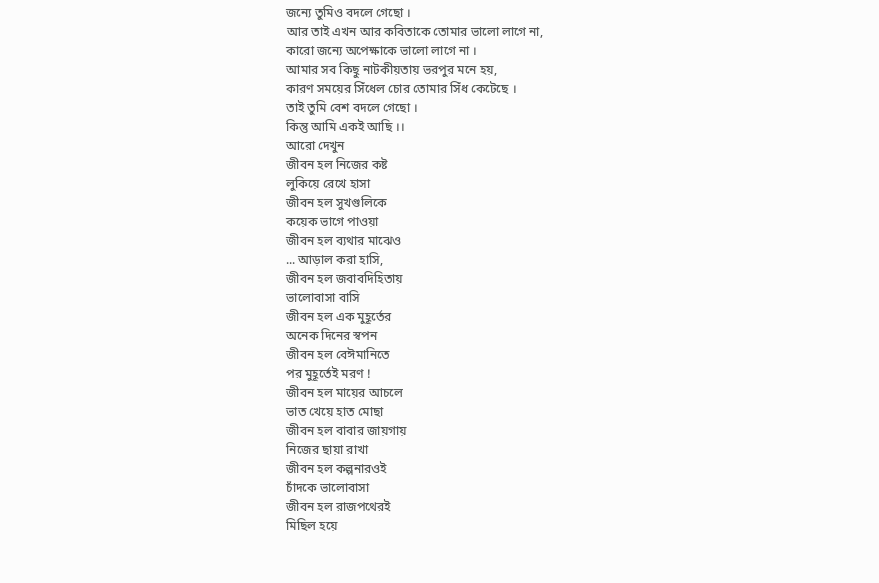জন্যে তুমিও বদলে গেছো ।
আর তাই এখন আর কবিতাকে তোমার ভালো লাগে না,
কারো জন্যে অপেক্ষাকে ভালো লাগে না ।
আমার সব কিছু নাটকীয়তায় ভরপুর মনে হয়,
কারণ সময়ের সিঁধেল চোর তোমার সিঁধ কেটেছে ।
তাই তুমি বেশ বদলে গেছো ।
কিন্তু আমি একই আছি ।।
আরো দেখুন
জীবন হল নিজের কষ্ট
লুকিয়ে রেখে হাসা
জীবন হল সুখগুলিকে
কয়েক ভাগে পাওয়া
জীবন হল ব্যথার মাঝেও
... আড়াল করা হাসি,
জীবন হল জবাবদিহিতায়
ভালোবাসা বাসি
জীবন হল এক মুহূর্তের
অনেক দিনের স্বপন
জীবন হল বেঈমানিতে
পর মুহূর্তেই মরণ !
জীবন হল মায়ের আচলে
ভাত খেয়ে হাত মোছা
জীবন হল বাবার জায়গায়
নিজের ছায়া রাখা
জীবন হল কল্পনারওই
চাঁদকে ভালোবাসা
জীবন হল রাজপথেরই
মিছিল হয়ে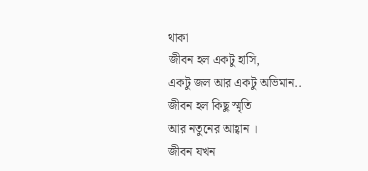থাকা
জীবন হল একটু হাসি,
একটু জল আর একটু অভিমান..
জীবন হল কিছু স্মৃতি
আর নতুনের আহ্বান ।
জীবন যখন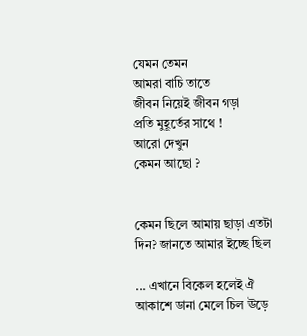যেমন তেমন
আমরা বাচি তাতে
জীবন নিয়েই জীবন গড়া
প্রতি মুহূর্তের সাথে !
আরো দেখুন
কেমন আছো ?


কেমন ছিলে আমায় ছাড়া এতটা দিন? জানতে আমার ইচ্ছে ছিল

... এখানে বিকেল হলেই ঐ আকাশে ডানা মেলে চিল ঊড়ে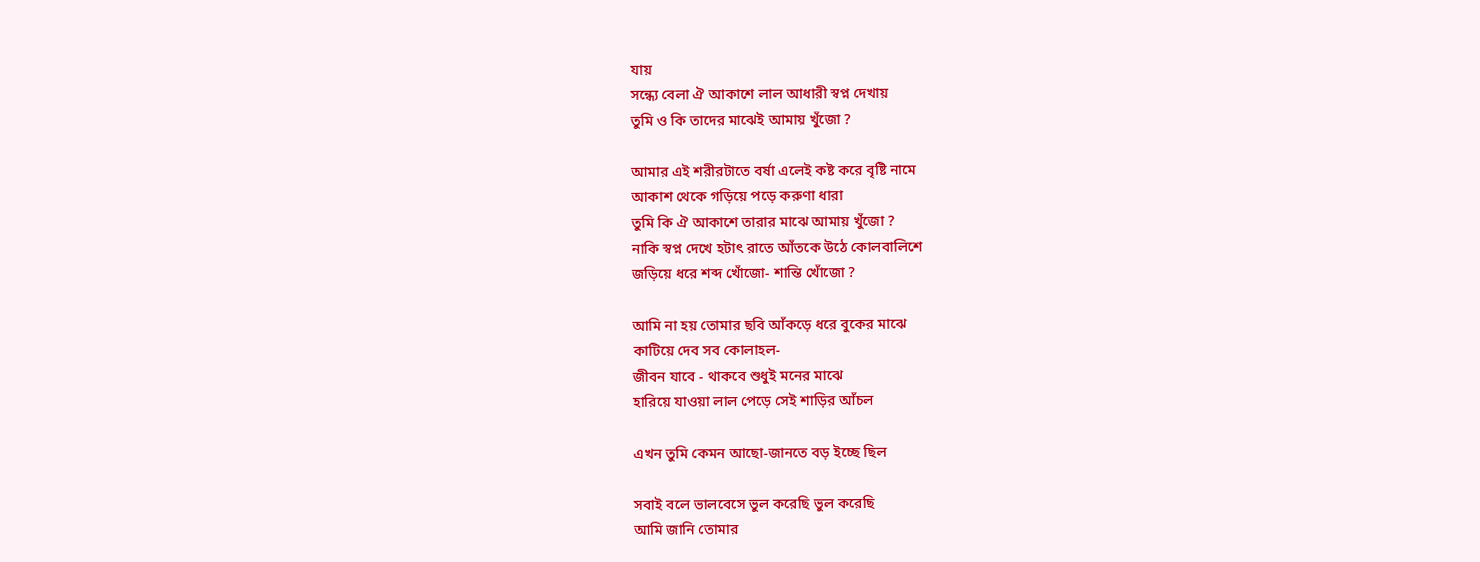যায়
সন্ধ্যে বেলা ঐ আকাশে লাল আধারী স্বপ্ন দেখায়
তুমি ও কি তাদের মাঝেই আমায় খুঁজো ?

আমার এই শরীরটাতে বর্ষা এলেই কষ্ট করে বৃষ্টি নামে
আকাশ থেকে গড়িয়ে পড়ে করুণা ধারা
তুমি কি ঐ আকাশে তারার মাঝে আমায় খুঁজো ?
নাকি স্বপ্ন দেখে হটাৎ রাতে আঁতকে উঠে কোলবালিশে
জড়িয়ে ধরে শব্দ খোঁজো- শান্তি খোঁজো ?

আমি না হয় তোমার ছবি আঁকড়ে ধরে বুকের মাঝে
কাটিয়ে দেব সব কোলাহল-
জীবন যাবে - থাকবে শুধুই মনের মাঝে
হারিয়ে যাওয়া লাল পেড়ে সেই শাড়ির আঁচল

এখন তুমি কেমন আছো-জানতে বড় ইচ্ছে ছিল

সবাই বলে ভালবেসে ভুল করেছি ভুল করেছি
আমি জানি তোমার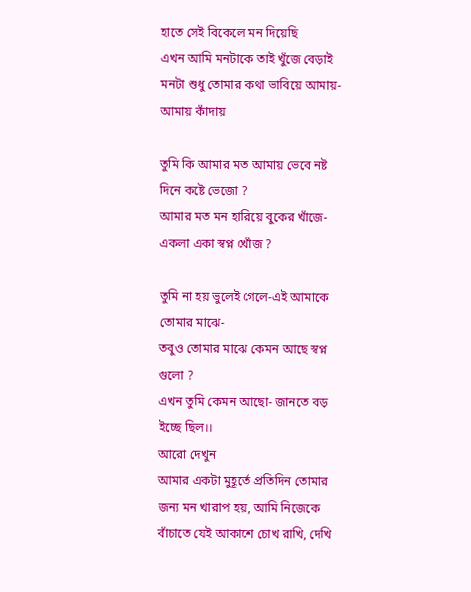হাতে সেই বিকেলে মন দিয়েছি
এখন আমি মনটাকে তাই খুঁজে বেড়াই
মনটা শুধু তোমার কথা ভাবিয়ে আমায়-আমায় কাঁদায়

তুমি কি আমার মত আমায় ভেবে নষ্ট দিনে কষ্টে ভেজো ?
আমার মত মন হারিয়ে বুকের খাঁজে- একলা একা স্বপ্ন খোঁজ ?

তুমি না হয় ভুলেই গেলে-এই আমাকে তোমার মাঝে-
তবুও তোমার মাঝে কেমন আছে স্বপ্ন গুলো ?
এখন তুমি কেমন আছো- জানতে বড় ইচ্ছে ছিল।।
আরো দেখুন
আমার একটা মুহূর্তে প্রতিদিন তোমার জন্য মন খারাপ হয়, আমি নিজেকে বাঁচাতে যেই আকাশে চোখ রাখি, দেখি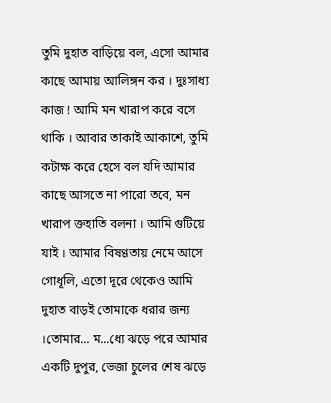তুমি দুহাত বাড়িয়ে বল, এসো আমার কাছে আমায় আলিঙ্গন কর । দুঃসাধ্য কাজ ! আমি মন খারাপ করে বসে থাকি । আবার তাকাই আকাশে, তুমি কটাক্ষ করে হেসে বল যদি আমার কাছে আসতে না পারো তবে, মন খারাপ ক্তহাতি বলনা । আমি গুটিয়ে যাই । আমার বিষণ্ণতায় নেমে আসে গোধূলি, এতো দূরে থেকেও আমি দুহাত বাড়ই তোমাকে ধরার জন্য ।তোমার... ম...ধ্যে ঝড়ে পরে আমার একটি দুপুর, ভেজা চুলের শেষ ঝড়ে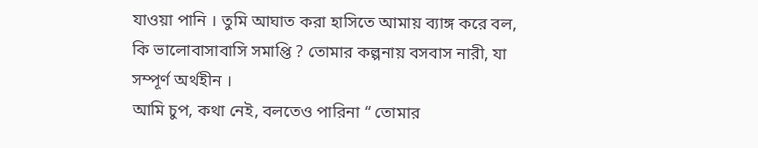যাওয়া পানি । তুমি আঘাত করা হাসিতে আমায় ব্যাঙ্গ করে বল, কি ভালোবাসাবাসি সমাপ্তি ? তোমার কল্পনায় বসবাস নারী, যা সম্পূর্ণ অর্থহীন ।
আমি চুপ, কথা নেই, বলতেও পারিনা “ তোমার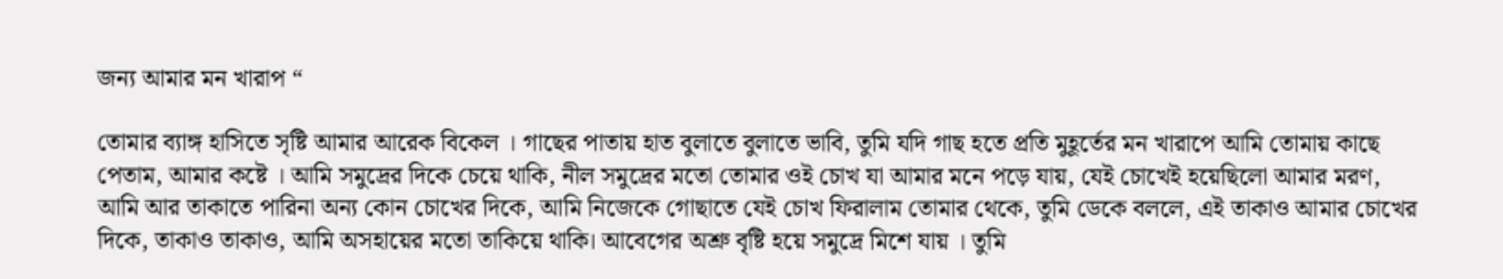জন্য আমার মন খারাপ “

তোমার ব্যাঙ্গ হাসিতে সৃষ্টি আমার আরেক বিকেল । গাছের পাতায় হাত বুলাতে বুলাতে ভাবি, তুমি যদি গাছ হতে প্রতি মুহূর্তের মন খারাপে আমি তোমায় কাছে পেতাম, আমার কষ্টে । আমি সমুদ্রের দিকে চেয়ে থাকি, নীল সমুদ্রের মতো তোমার ওই চোখ যা আমার মনে পড়ে যায়, যেই চোখেই হয়েছিলো আমার মরণ, আমি আর তাকাতে পারিনা অন্য কোন চোখের দিকে, আমি নিজেকে গোছাতে যেই চোখ ফিরালাম তোমার থেকে, তুমি ডেকে বললে, এই তাকাও আমার চোখের দিকে, তাকাও তাকাও, আমি অসহায়ের মতো তাকিয়ে থাকি। আবেগের অশ্রু বৃষ্টি হয়ে সমুদ্রে মিশে যায় । তুমি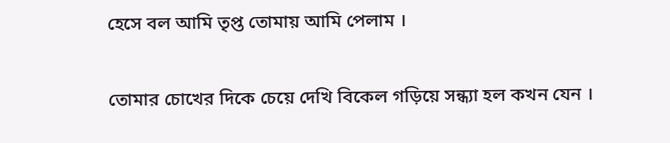হেসে বল আমি তৃপ্ত তোমায় আমি পেলাম ।

তোমার চোখের দিকে চেয়ে দেখি বিকেল গড়িয়ে সন্ধ্যা হল কখন যেন ।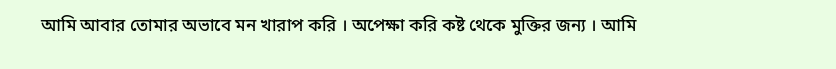আমি আবার তোমার অভাবে মন খারাপ করি । অপেক্ষা করি কষ্ট থেকে মুক্তির জন্য । আমি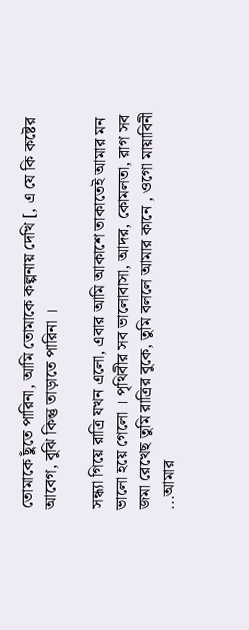তোমাকে ছুঁতে পারিনা, আমি তোমাকে কল্পনায় দেখি [, এ যে কি কষ্টের আবেগ, বুঝি কিন্তু তাড়াতে পারিনা ।

সন্ধ্যা গিয়ে রাত্রি যখন এলো, এবার আমি আকাশে তাকাতেই আমার মন ভালো হয়ে গেলো । পৃথিবীর সব ভালোবাসা, আদর, কোমলতা, রাগ সব জমা রেখেছ তুমি রাত্রির বুকে, তুমি বললে আমার কানে , ওগো মায়াবিনী ...আমার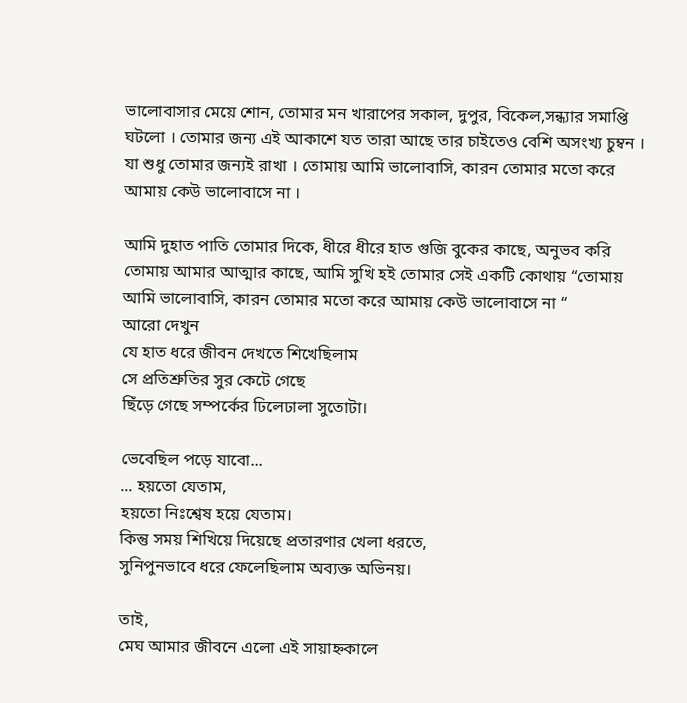ভালোবাসার মেয়ে শোন, তোমার মন খারাপের সকাল, দুপুর, বিকেল,সন্ধ্যার সমাপ্তি ঘটলো । তোমার জন্য এই আকাশে যত তারা আছে তার চাইতেও বেশি অসংখ্য চুম্বন । যা শুধু তোমার জন্যই রাখা । তোমায় আমি ভালোবাসি, কারন তোমার মতো করে আমায় কেউ ভালোবাসে না ।

আমি দুহাত পাতি তোমার দিকে, ধীরে ধীরে হাত গুজি বুকের কাছে, অনুভব করি তোমায় আমার আত্মার কাছে, আমি সুখি হই তোমার সেই একটি কোথায় “তোমায় আমি ভালোবাসি, কারন তোমার মতো করে আমায় কেউ ভালোবাসে না “
আরো দেখুন
যে হাত ধরে জীবন দেখতে শিখেছিলাম
সে প্রতিশ্রুতির সুর কেটে গেছে
ছিঁড়ে গেছে সম্পর্কের ঢিলেঢালা সুতোটা।

ভেবেছিল পড়ে যাবো...
... হয়তো যেতাম,
হয়তো নিঃশ্বেষ হয়ে যেতাম।
কিন্তু সময় শিখিয়ে দিয়েছে প্রতারণার খেলা ধরতে,
সুনিপুনভাবে ধরে ফেলেছিলাম অব্যক্ত অভিনয়।

তাই,
মেঘ আমার জীবনে এলো এই সায়াহ্নকালে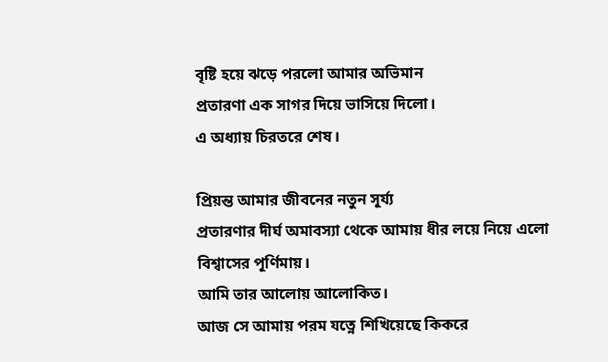বৃষ্টি হয়ে ঝড়ে পরলো আমার অভিমান
প্রতারণা এক সাগর দিয়ে ভাসিয়ে দিলো।
এ অধ্যায় চিরতরে শেষ।

প্রিয়ন্ত আমার জীবনের নতুন সূর্য্য
প্রতারণার দীর্ঘ অমাবস্যা থেকে আমায় ধীর লয়ে নিয়ে এলো বিশ্বাসের পূর্ণিমায়।
আমি তার আলোয় আলোকিত।
আজ সে আমায় পরম যত্নে শিখিয়েছে কিকরে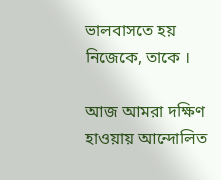ভালবাসতে হয় নিজেকে, তাকে ।

আজ আমরা দক্ষিণ হাওয়ায় আন্দোলিত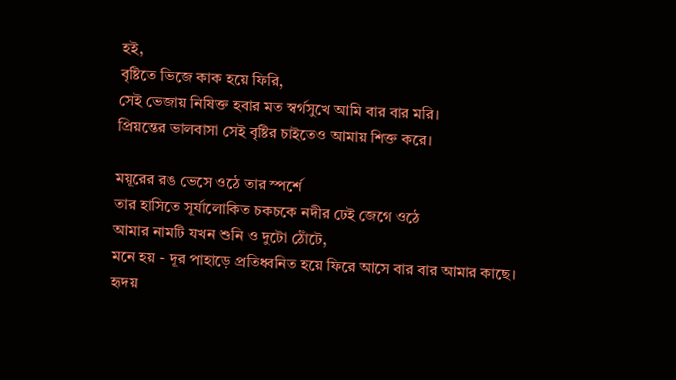হই,
বৃষ্টিতে ভিজে কাক হয়ে ফিরি,
সেই ভেজায় নিষিক্ত হবার মত স্বর্গসুখে আমি বার বার মরি।
প্রিয়ন্তের ভালবাসা সেই বৃষ্টির চাইতেও আমায় শিক্ত করে।

ময়ূরের রঙ ভেসে ওঠে তার স্পর্শে
তার হাসিতে সূর্যালোকিত চকচকে নদীর ঢেই জেগে ওঠে
আমার নামটি যখন শুনি ও দুটো ঠোঁটে,
মনে হয় - দূর পাহাড়ে প্রতিধ্বনিত হয়ে ফিরে আসে বার বার আমার কাছে।
হৃদয়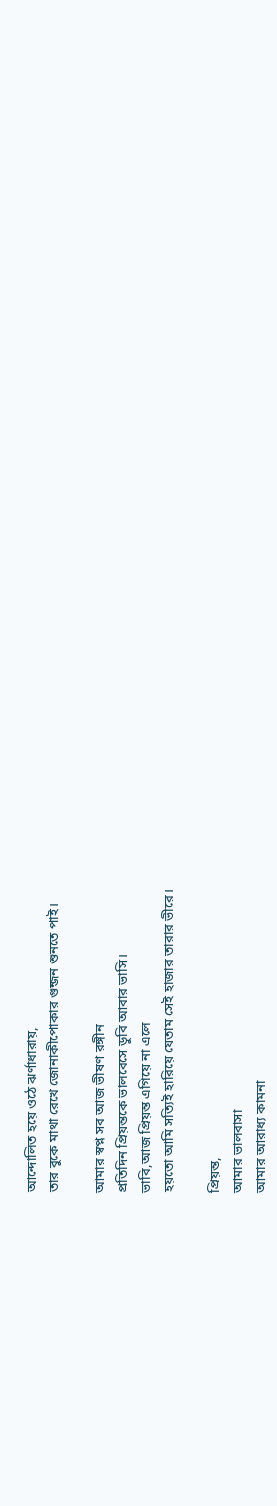আন্দোলিত হয়ে ওঠে ঝর্ণাধারায়,
তার বুকে মাথা রেখে জোনাকীপোকার গুন্জন শুনতে পাই।

আমার স্বপ্ন সব আজ ভীষণ রঙ্গীন
প্রতিদিন প্রিয়ন্তকে ভালবেসে ডুবি আবার ভাসি।
ভাবি,আজ প্রিয়ন্ত এগিয়ে না এলে
হয়তো আমি সত্যিই হারিয়ে যেতাম সেই হাজার তারার ভীরে।

প্রিয়ন্ত,
আমার ভালবাসা
আমার আরাধ্য কামনা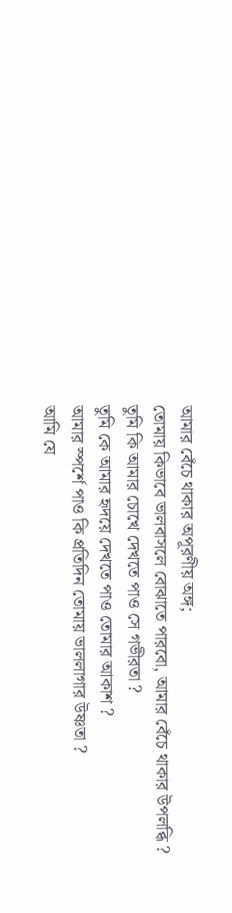আমার বেঁচে থাকার অপূরণীয় অঙ্গ;
তোমায় কিভাবে ভালবাসলে বোঝাতে পারবো, আমার বেঁচে থাকার উপলব্ধি ?
তুমি কি আমার চোখে দেখতে পাও সে গভীরতা ?
তুমি কে আমার হৃদয়ে দেখতে পাও তোমার আকাশ ?
আমার স্পর্শে পাও কি প্রতিদিন তোমায় ভাললাগার উষ্ণতা ?
আমি যে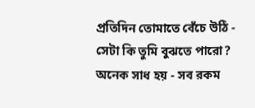প্রতিদিন তোমাতে বেঁচে উঠি - সেটা কি তুমি বুঝতে পারো?
অনেক সাধ হয় - সব রকম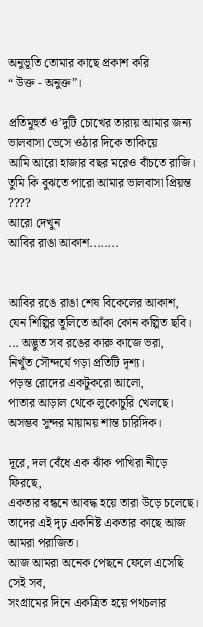অনুভূতি তোমার কাছে প্রকাশ করি
“ উক্ত - অনুক্ত”।

প্রতিমুহুর্ত ও’দুটি চোখের তারায় আমার জন্য ভালবাসা ভেসে ওঠার দিকে তাকিয়ে
আমি আরো হাজার বছর মরেও বাঁচতে রাজি।
তুমি কি বুঝতে পারো আমার ভালবাসা প্রিয়ন্ত ????
আরো দেখুন
আবির রাঙা আকাশ........


আবির রঙে রাঙা শেষ বিকেলের আকাশ,
যেন শিল্পির তুলিতে আঁকা কোন কল্পিত ছবি।
... অদ্ভুত সব রঙের কারু কাজে ভরা,
নিখুঁত সৌন্দর্যে গড়া প্রতিটি দৃশ্য।
পড়ন্ত রোদের একটুকরো আলো,
পাতার আড়াল থেকে লুকোচুরি খেলছে।
অসম্ভব সুন্দর মায়াময় শান্ত চারিদিক।

দূরে, দল বেঁধে এক ঝাঁক পাখিরা নীড়ে ফিরছে,
একতার বন্ধনে আবদ্ধ হয়ে তারা উড়ে চলেছে।
তাদের এই দৃঢ় একনিষ্ট একতার কাছে আজ আমরা পরাজিত।
আজ আমরা অনেক পেছনে ফেলে এসেছি সেই সব,
সংগ্রামের দিনে একত্রিত হয়ে পথচলার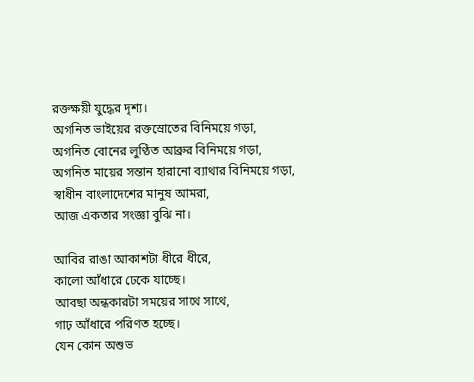রক্তক্ষয়ী যুদ্ধের দৃশ্য।
অগনিত ভাইয়ের রক্তস্রোতের বিনিময়ে গড়া,
অগনিত বোনের লুণ্ঠিত আব্রুর বিনিময়ে গড়া,
অগনিত মায়ের সন্তান হারানো ব্যাথার বিনিময়ে গড়া,
স্বাধীন বাংলাদেশের মানুষ আমরা,
আজ একতার সংজ্ঞা বুঝি না।

আবির রাঙা আকাশটা ধীরে ধীরে,
কালো আঁধারে ঢেকে যাচ্ছে।
আবছা অন্ধকারটা সময়ের সাথে সাথে,
গাঢ় আঁধারে পরিণত হচ্ছে।
যেন কোন অশুভ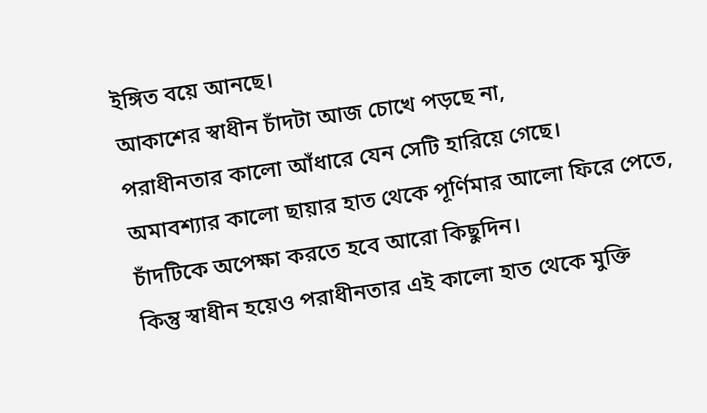ইঙ্গিত বয়ে আনছে।
আকাশের স্বাধীন চাঁদটা আজ চোখে পড়ছে না,
পরাধীনতার কালো আঁধারে যেন সেটি হারিয়ে গেছে।
অমাবশ্যার কালো ছায়ার হাত থেকে পূর্ণিমার আলো ফিরে পেতে,
চাঁদটিকে অপেক্ষা করতে হবে আরো কিছুদিন।
কিন্তু স্বাধীন হয়েও পরাধীনতার এই কালো হাত থেকে মুক্তি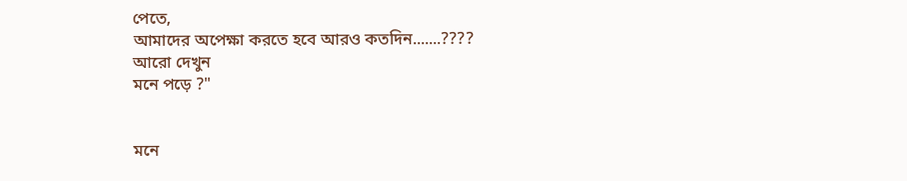পেতে,
আমাদের অপেক্ষা করতে হবে আরও কতদিন.......????
আরো দেখুন
মনে পড়ে ?"


মনে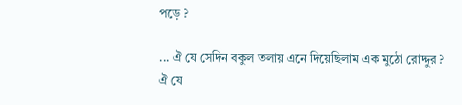পড়ে ?

... ঐ যে সেদিন বকুল তলায় এনে দিয়েছিলাম এক মুঠো রোদ্দুর ?
ঐ যে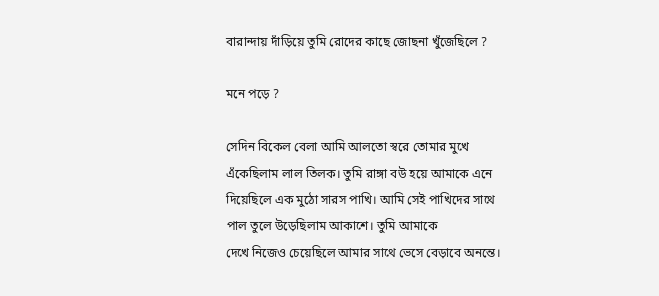বারান্দায় দাঁড়িয়ে তুমি রোদের কাছে জোছনা খুঁজেছিলে ?

মনে পড়ে ?

সেদিন বিকেল বেলা আমি আলতো স্বরে তোমার মুখে এঁকেছিলাম লাল তিলক। তুমি রাঙ্গা বউ হয়ে আমাকে এনে দিয়েছিলে এক মুঠো সারস পাখি। আমি সেই পাখিদের সাথে পাল তুলে উড়েছিলাম আকাশে। তুমি আমাকে
দেখে নিজেও চেয়েছিলে আমার সাথে ভেসে বেড়াবে অনন্তে।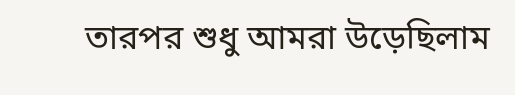তারপর শুধু আমরা উড়েছিলাম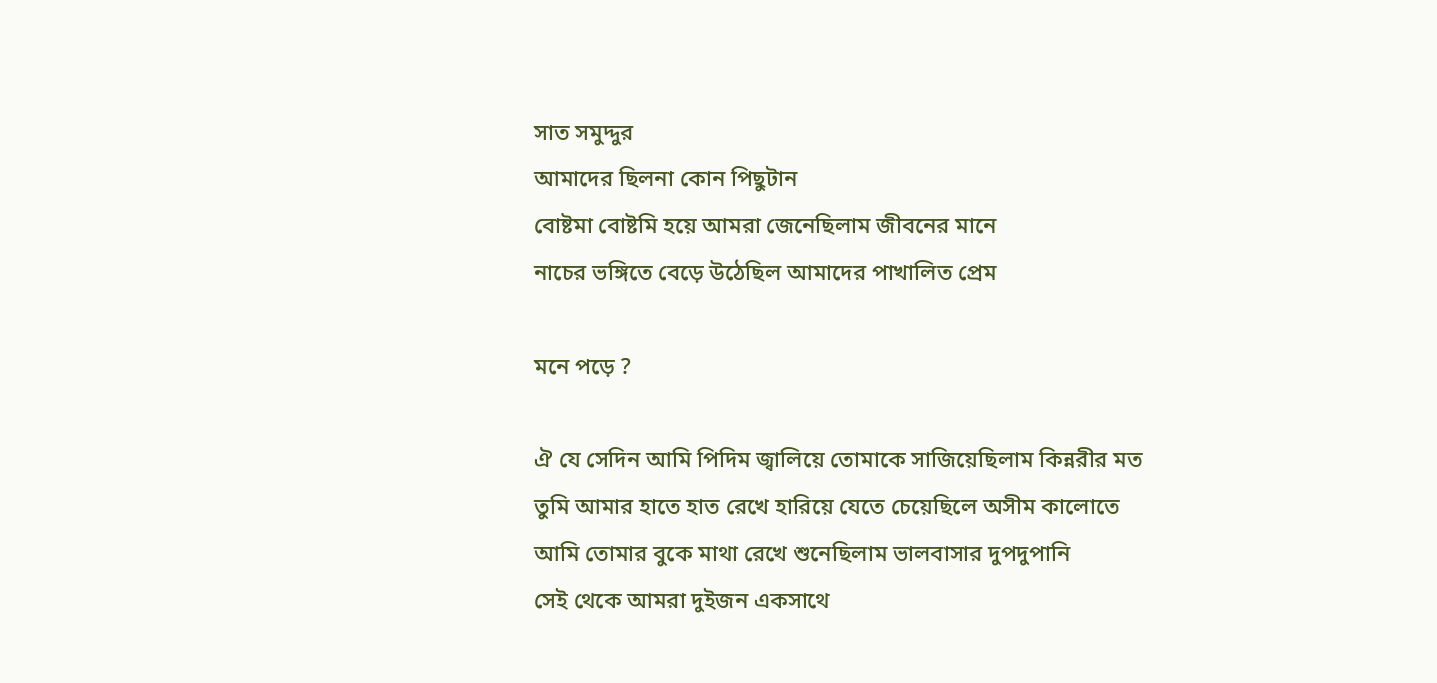সাত সমুদ্দুর
আমাদের ছিলনা কোন পিছুটান
বোষ্টমা বোষ্টমি হয়ে আমরা জেনেছিলাম জীবনের মানে
নাচের ভঙ্গিতে বেড়ে উঠেছিল আমাদের পাখালিত প্রেম

মনে পড়ে ?

ঐ যে সেদিন আমি পিদিম জ্বালিয়ে তোমাকে সাজিয়েছিলাম কিন্নরীর মত
তুমি আমার হাতে হাত রেখে হারিয়ে যেতে চেয়েছিলে অসীম কালোতে
আমি তোমার বুকে মাথা রেখে শুনেছিলাম ভালবাসার দুপদুপানি
সেই থেকে আমরা দুইজন একসাথে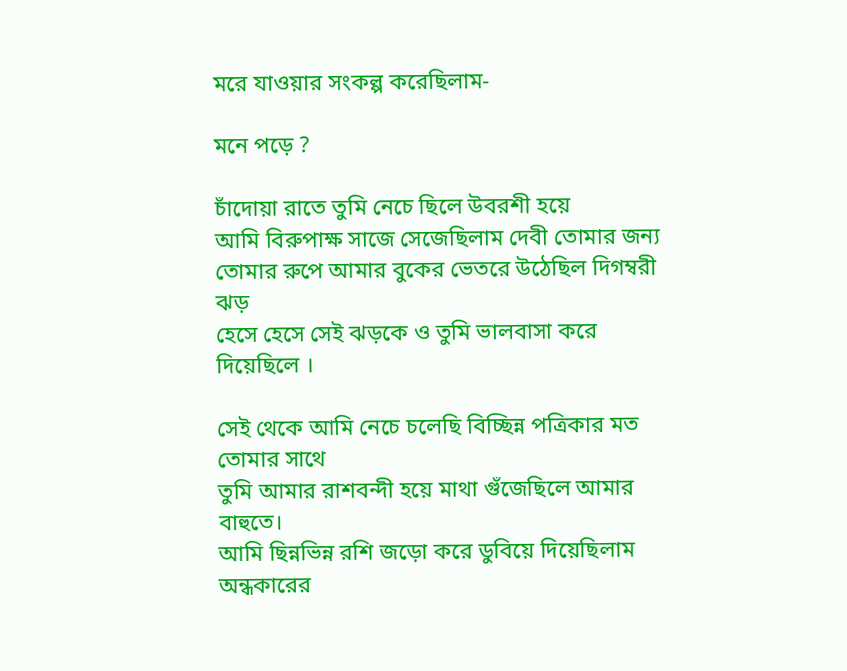মরে যাওয়ার সংকল্প করেছিলাম-

মনে পড়ে ?

চাঁদোয়া রাতে তুমি নেচে ছিলে উবরশী হয়ে
আমি বিরুপাক্ষ সাজে সেজেছিলাম দেবী তোমার জন্য
তোমার রুপে আমার বুকের ভেতরে উঠেছিল দিগম্বরী ঝড়
হেসে হেসে সেই ঝড়কে ও তুমি ভালবাসা করে দিয়েছিলে ।

সেই থেকে আমি নেচে চলেছি বিচ্ছিন্ন পত্রিকার মত তোমার সাথে
তুমি আমার রাশবন্দী হয়ে মাথা গুঁজেছিলে আমার বাহুতে।
আমি ছিন্নভিন্ন রশি জড়ো করে ডুবিয়ে দিয়েছিলাম অন্ধকারের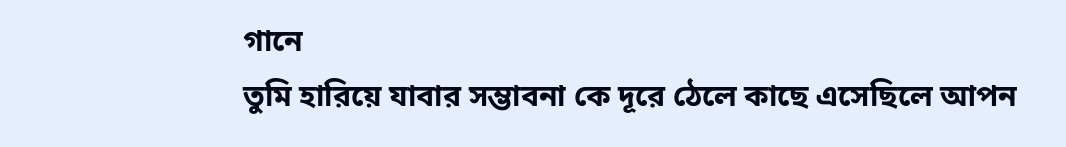গানে
তুমি হারিয়ে যাবার সম্ভাবনা কে দূরে ঠেলে কাছে এসেছিলে আপন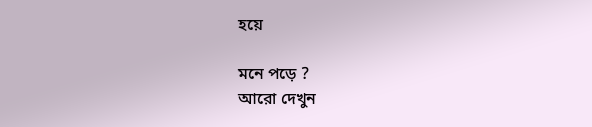হয়ে

মনে পড়ে ?
আরো দেখুন